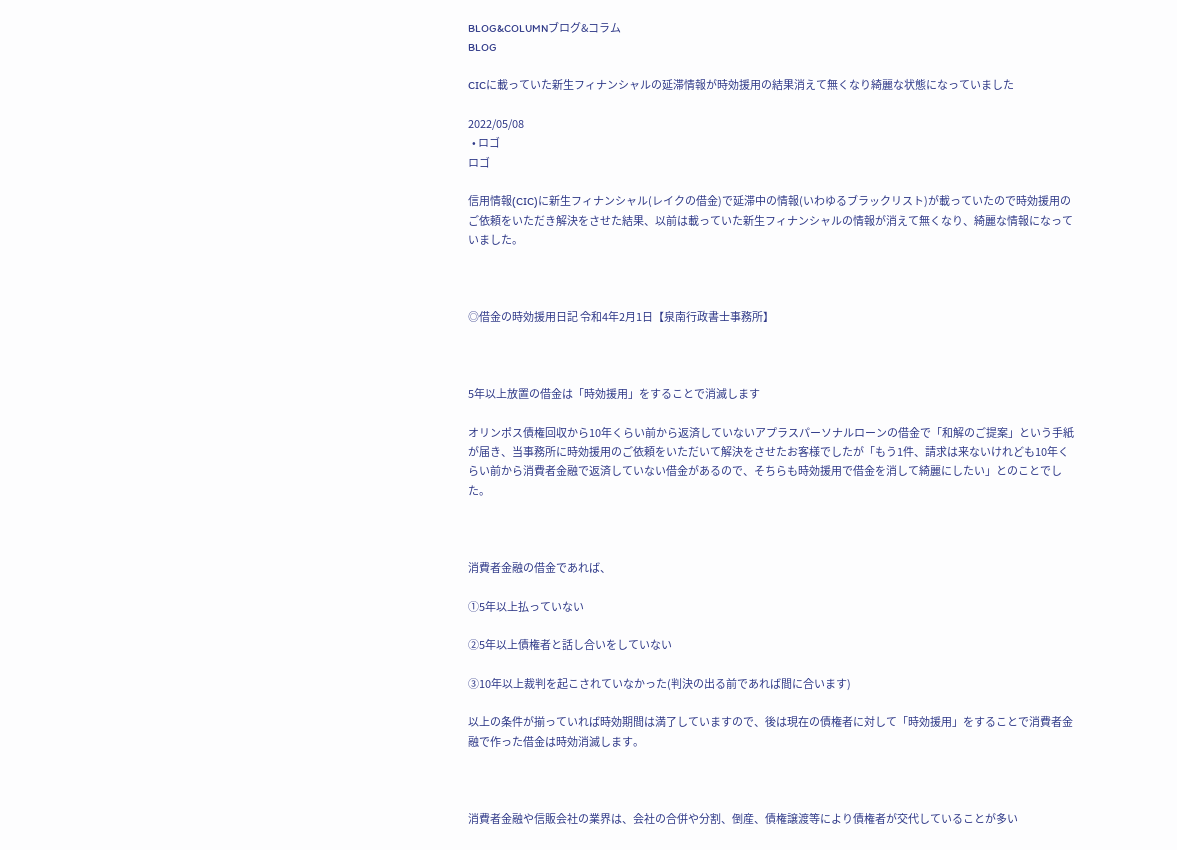BLOG&COLUMNブログ&コラム
BLOG

CICに載っていた新生フィナンシャルの延滞情報が時効援用の結果消えて無くなり綺麗な状態になっていました

2022/05/08
  • ロゴ
ロゴ

信用情報(CIC)に新生フィナンシャル(レイクの借金)で延滞中の情報(いわゆるブラックリスト)が載っていたので時効援用のご依頼をいただき解決をさせた結果、以前は載っていた新生フィナンシャルの情報が消えて無くなり、綺麗な情報になっていました。



◎借金の時効援用日記 令和4年2月1日【泉南行政書士事務所】



5年以上放置の借金は「時効援用」をすることで消滅します

オリンポス債権回収から10年くらい前から返済していないアプラスパーソナルローンの借金で「和解のご提案」という手紙が届き、当事務所に時効援用のご依頼をいただいて解決をさせたお客様でしたが「もう1件、請求は来ないけれども10年くらい前から消費者金融で返済していない借金があるので、そちらも時効援用で借金を消して綺麗にしたい」とのことでした。



消費者金融の借金であれば、

①5年以上払っていない

②5年以上債権者と話し合いをしていない

③10年以上裁判を起こされていなかった(判決の出る前であれば間に合います)

以上の条件が揃っていれば時効期間は満了していますので、後は現在の債権者に対して「時効援用」をすることで消費者金融で作った借金は時効消滅します。



消費者金融や信販会社の業界は、会社の合併や分割、倒産、債権譲渡等により債権者が交代していることが多い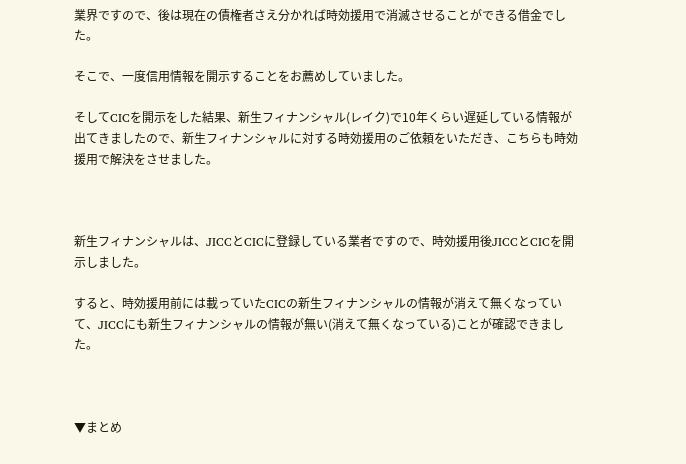業界ですので、後は現在の債権者さえ分かれば時効援用で消滅させることができる借金でした。

そこで、一度信用情報を開示することをお薦めしていました。

そしてCICを開示をした結果、新生フィナンシャル(レイク)で10年くらい遅延している情報が出てきましたので、新生フィナンシャルに対する時効援用のご依頼をいただき、こちらも時効援用で解決をさせました。



新生フィナンシャルは、JICCとCICに登録している業者ですので、時効援用後JICCとCICを開示しました。

すると、時効援用前には載っていたCICの新生フィナンシャルの情報が消えて無くなっていて、JICCにも新生フィナンシャルの情報が無い(消えて無くなっている)ことが確認できました。



▼まとめ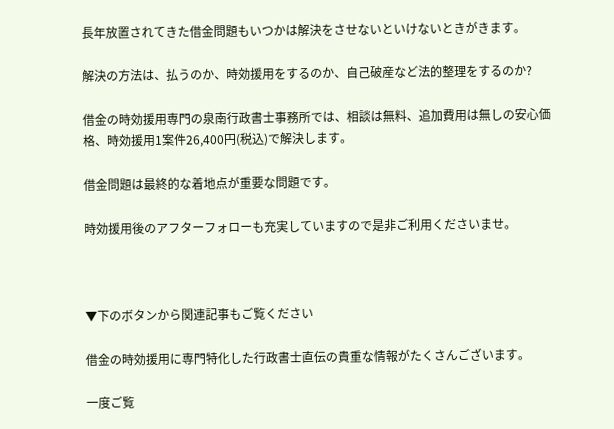長年放置されてきた借金問題もいつかは解決をさせないといけないときがきます。

解決の方法は、払うのか、時効援用をするのか、自己破産など法的整理をするのか?

借金の時効援用専門の泉南行政書士事務所では、相談は無料、追加費用は無しの安心価格、時効援用1案件26,400円(税込)で解決します。

借金問題は最終的な着地点が重要な問題です。

時効援用後のアフターフォローも充実していますので是非ご利用くださいませ。



▼下のボタンから関連記事もご覧ください

借金の時効援用に専門特化した行政書士直伝の貴重な情報がたくさんございます。

一度ご覧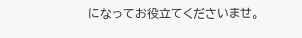になってお役立てくださいませ。